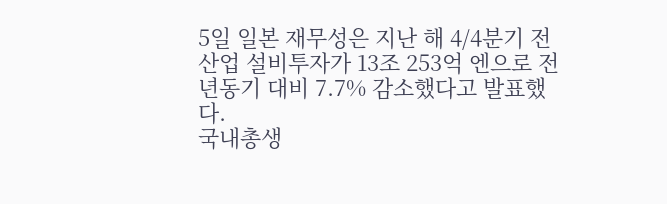5일 일본 재무성은 지난 해 4/4분기 전산업 설비투자가 13조 253억 엔으로 전년동기 대비 7.7% 감소했다고 발표했다.
국내총생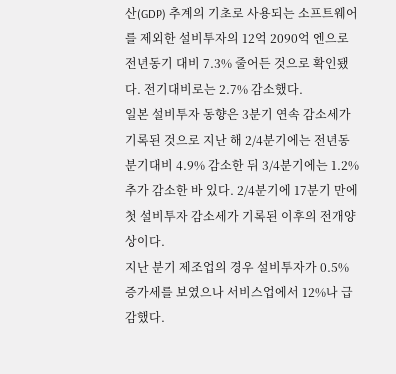산(GDP) 추계의 기초로 사용되는 소프트웨어를 제외한 설비투자의 12억 2090억 엔으로 전년동기 대비 7.3% 줄어든 것으로 확인됐다. 전기대비로는 2.7% 감소했다.
일본 설비투자 동향은 3분기 연속 감소세가 기록된 것으로 지난 해 2/4분기에는 전년동분기대비 4.9% 감소한 뒤 3/4분기에는 1.2% 추가 감소한 바 있다. 2/4분기에 17분기 만에 첫 설비투자 감소세가 기록된 이후의 전개양상이다.
지난 분기 제조업의 경우 설비투자가 0.5% 증가세를 보였으나 서비스업에서 12%나 급감했다.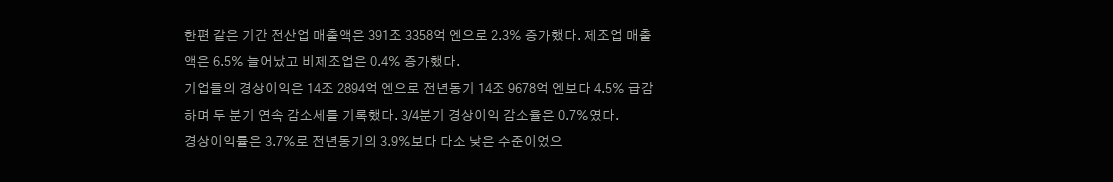한편 같은 기간 전산업 매출액은 391조 3358억 엔으로 2.3% 증가했다. 제조업 매출액은 6.5% 늘어났고 비제조업은 0.4% 증가했다.
기업들의 경상이익은 14조 2894억 엔으로 전년동기 14조 9678억 엔보다 4.5% 급감하며 두 분기 연속 감소세를 기록했다. 3/4분기 경상이익 감소율은 0.7%였다.
경상이익률은 3.7%로 전년동기의 3.9%보다 다소 낮은 수준이었으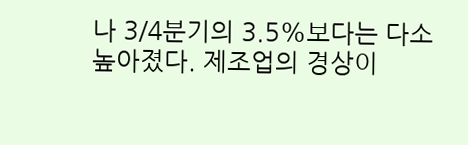나 3/4분기의 3.5%보다는 다소 높아졌다. 제조업의 경상이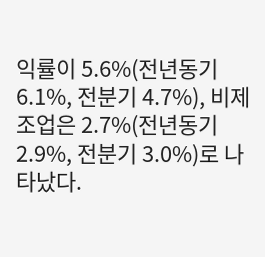익률이 5.6%(전년동기 6.1%, 전분기 4.7%), 비제조업은 2.7%(전년동기 2.9%, 전분기 3.0%)로 나타났다.